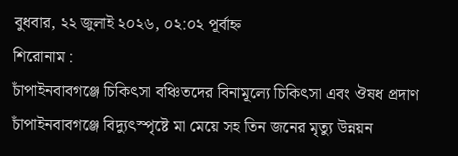বুধবার, ২২ জুলাই ২০২৬, ০২:০২ পূর্বাহ্ন
শিরোনাম :
চাঁপাইনবাবগঞ্জে চিকিৎসা বঞ্চিতদের বিনামূল্যে চিকিৎসা এবং ঔষধ প্রদাণ চাঁপাইনবাবগঞ্জে বিদ্যুৎস্পৃষ্টে মা মেয়ে সহ তিন জনের মৃত্যু উন্নয়ন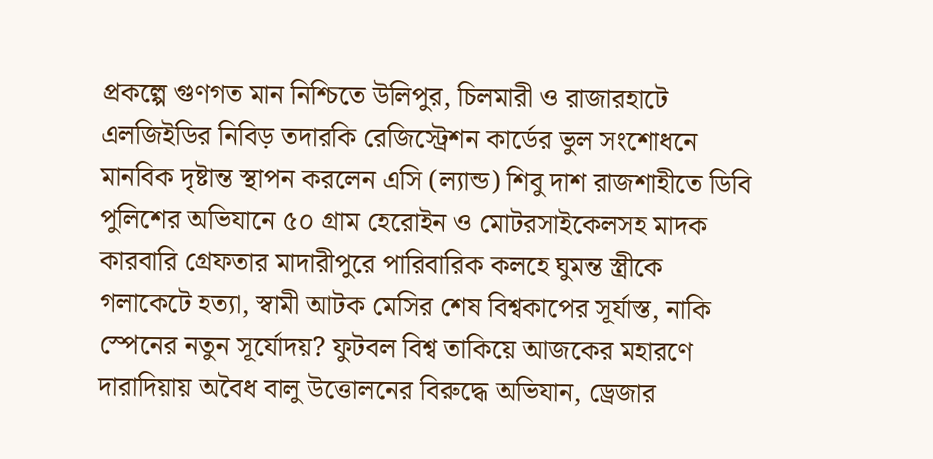প্রকল্পে গুণগত মান নিশ্চিতে উলিপুর, চিলমারী ও রাজারহাটে এলজিইডির নিবিড় তদারকি রেজিস্ট্রেশন কার্ডের ভুল সংশোধনে মানবিক দৃষ্টান্ত স্থাপন করলেন এসি (ল্যান্ড) শিবু দাশ রাজশাহীতে ডিবি পুলিশের অভিযানে ৫০ গ্রাম হেরোইন ও মোটরসাইকেলসহ মাদক কারবারি গ্রেফতার মাদারীপুরে পারিবারিক কলহে ঘুমন্ত স্ত্রীকে গলাকেটে হত্যা, স্বামী আটক মেসির শেষ বিশ্বকাপের সূর্যাস্ত, নাকি স্পেনের নতুন সূর্যোদয়? ফুটবল বিশ্ব তাকিয়ে আজকের মহারণে দারাদিয়ায় অবৈধ বালু উত্তোলনের বিরুদ্ধে অভিযান, ড্রেজার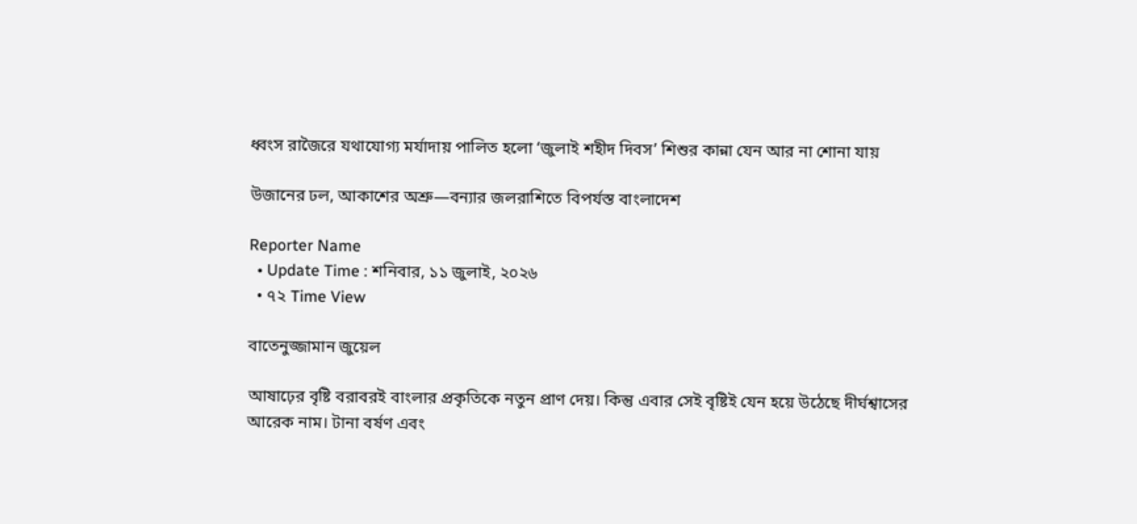ধ্বংস রাজৈরে যথাযোগ্য মর্যাদায় পালিত হলো ‘জুলাই শহীদ দিবস’ শিশুর কান্না যেন আর না শোনা যায়

উজানের ঢল, আকাশের অশ্রু—বন্যার জলরাশিতে বিপর্যস্ত বাংলাদেশ

Reporter Name
  • Update Time : শনিবার, ১১ জুলাই, ২০২৬
  • ৭২ Time View

বাতেনুজ্জামান জুয়েল

আষাঢ়ের বৃষ্টি বরাবরই বাংলার প্রকৃতিকে নতুন প্রাণ দেয়। কিন্তু এবার সেই বৃষ্টিই যেন হয়ে উঠেছে দীর্ঘশ্বাসের আরেক নাম। টানা বর্ষণ এবং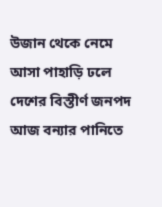উজান থেকে নেমে আসা পাহাড়ি ঢলে দেশের বিস্তীর্ণ জনপদ আজ বন্যার পানিতে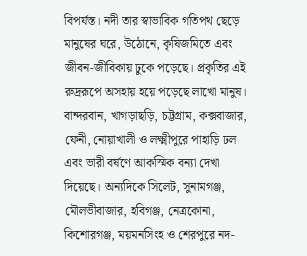বিপর্যস্ত। নদী তার স্বাভাবিক গতিপথ ছেড়ে মানুষের ঘরে, উঠোনে, কৃষিজমিতে এবং জীবন-জীবিকায় ঢুকে পড়েছে। প্রকৃতির এই রুদ্ররূপে অসহায় হয়ে পড়েছে লাখো মানুষ।
বান্দরবান, খাগড়াছড়ি, চট্টগ্রাম, কক্সবাজার, ফেনী, নোয়াখালী ও লক্ষ্মীপুরে পাহাড়ি ঢল এবং ভারী বর্ষণে আকস্মিক বন্যা দেখা দিয়েছে। অন্যদিকে সিলেট, সুনামগঞ্জ, মৌলভীবাজার, হবিগঞ্জ, নেত্রকোনা, কিশোরগঞ্জ, ময়মনসিংহ ও শেরপুরে নদ-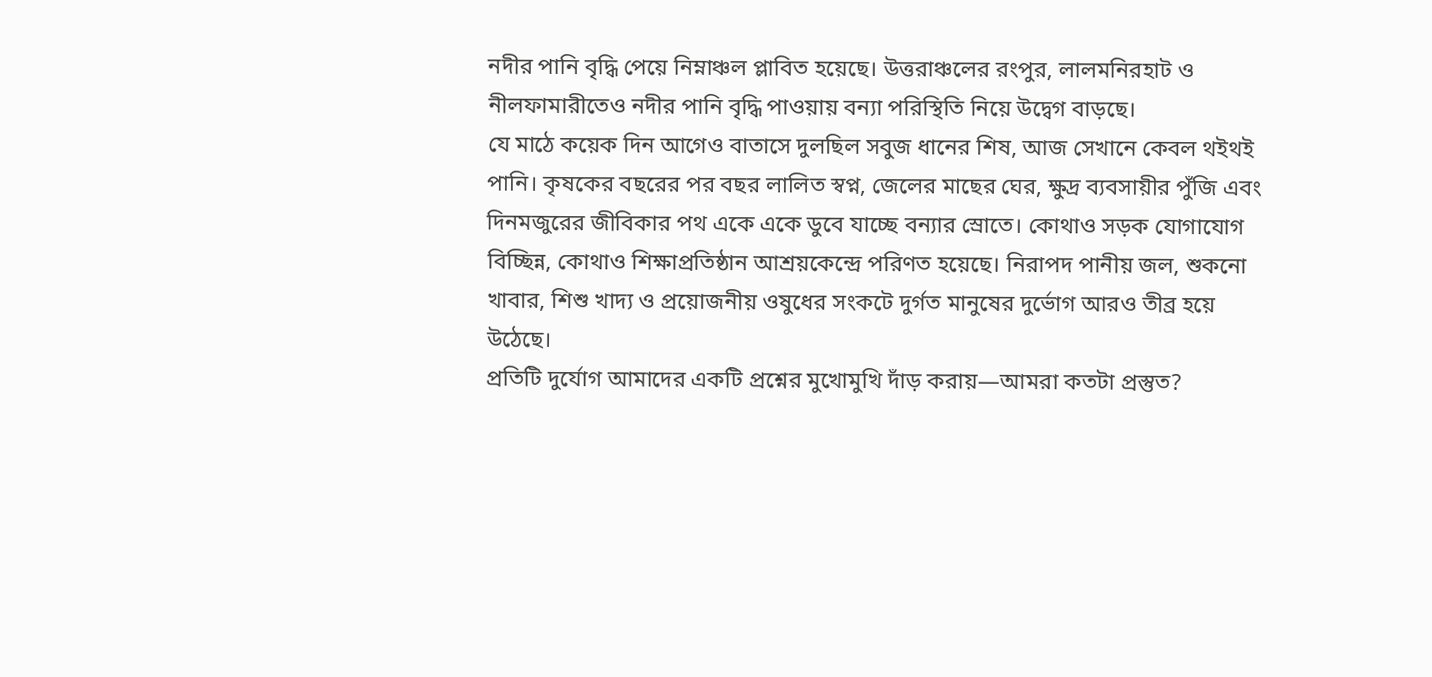নদীর পানি বৃদ্ধি পেয়ে নিম্নাঞ্চল প্লাবিত হয়েছে। উত্তরাঞ্চলের রংপুর, লালমনিরহাট ও নীলফামারীতেও নদীর পানি বৃদ্ধি পাওয়ায় বন্যা পরিস্থিতি নিয়ে উদ্বেগ বাড়ছে।
যে মাঠে কয়েক দিন আগেও বাতাসে দুলছিল সবুজ ধানের শিষ, আজ সেখানে কেবল থইথই পানি। কৃষকের বছরের পর বছর লালিত স্বপ্ন, জেলের মাছের ঘের, ক্ষুদ্র ব্যবসায়ীর পুঁজি এবং দিনমজুরের জীবিকার পথ একে একে ডুবে যাচ্ছে বন্যার স্রোতে। কোথাও সড়ক যোগাযোগ বিচ্ছিন্ন, কোথাও শিক্ষাপ্রতিষ্ঠান আশ্রয়কেন্দ্রে পরিণত হয়েছে। নিরাপদ পানীয় জল, শুকনো খাবার, শিশু খাদ্য ও প্রয়োজনীয় ওষুধের সংকটে দুর্গত মানুষের দুর্ভোগ আরও তীব্র হয়ে উঠেছে।
প্রতিটি দুর্যোগ আমাদের একটি প্রশ্নের মুখোমুখি দাঁড় করায়—আমরা কতটা প্রস্তুত?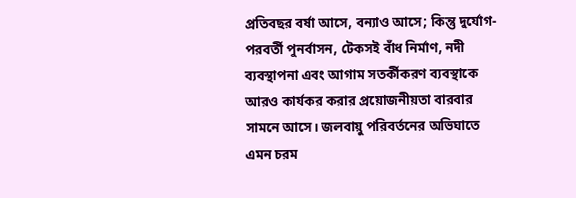প্রতিবছর বর্ষা আসে, বন্যাও আসে; কিন্তু দুর্যোগ-পরবর্তী পুনর্বাসন, টেকসই বাঁধ নির্মাণ, নদী ব্যবস্থাপনা এবং আগাম সতর্কীকরণ ব্যবস্থাকে আরও কার্যকর করার প্রয়োজনীয়তা বারবার সামনে আসে। জলবায়ু পরিবর্তনের অভিঘাতে এমন চরম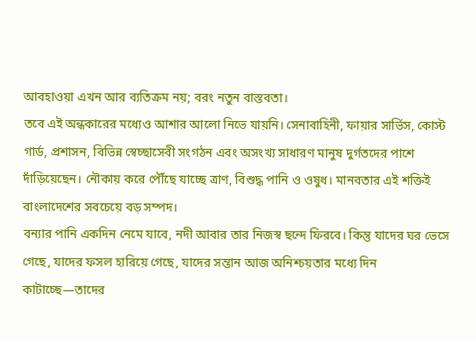আবহাওয়া এখন আর ব্যতিক্রম নয়; বরং নতুন বাস্তবতা।
তবে এই অন্ধকারের মধ্যেও আশার আলো নিভে যায়নি। সেনাবাহিনী, ফায়ার সার্ভিস, কোস্ট গার্ড, প্রশাসন, বিভিন্ন স্বেচ্ছাসেবী সংগঠন এবং অসংখ্য সাধারণ মানুষ দুর্গতদের পাশে দাঁড়িয়েছেন। নৌকায় করে পৌঁছে যাচ্ছে ত্রাণ, বিশুদ্ধ পানি ও ওষুধ। মানবতার এই শক্তিই বাংলাদেশের সবচেয়ে বড় সম্পদ।
বন্যার পানি একদিন নেমে যাবে, নদী আবার তার নিজস্ব ছন্দে ফিরবে। কিন্তু যাদের ঘর ভেসে গেছে, যাদের ফসল হারিয়ে গেছে, যাদের সন্তান আজ অনিশ্চয়তার মধ্যে দিন কাটাচ্ছে—তাদের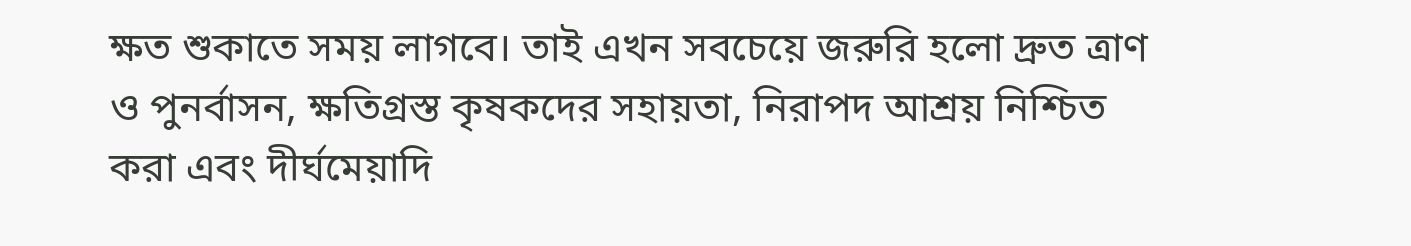ক্ষত শুকাতে সময় লাগবে। তাই এখন সবচেয়ে জরুরি হলো দ্রুত ত্রাণ ও পুনর্বাসন, ক্ষতিগ্রস্ত কৃষকদের সহায়তা, নিরাপদ আশ্রয় নিশ্চিত করা এবং দীর্ঘমেয়াদি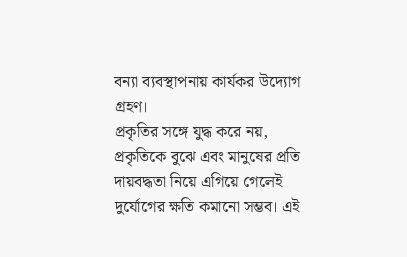বন্যা ব্যবস্থাপনায় কার্যকর উদ্যোগ গ্রহণ।
প্রকৃতির সঙ্গে যুদ্ধ করে নয়, প্রকৃতিকে বুঝে এবং মানুষের প্রতি দায়বদ্ধতা নিয়ে এগিয়ে গেলেই দুর্যোগের ক্ষতি কমানো সম্ভব। এই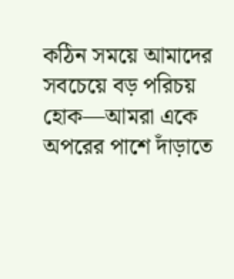কঠিন সময়ে আমাদের সবচেয়ে বড় পরিচয় হোক—আমরা একে অপরের পাশে দাঁড়াতে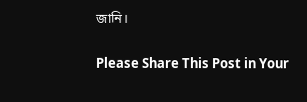জানি।

Please Share This Post in Your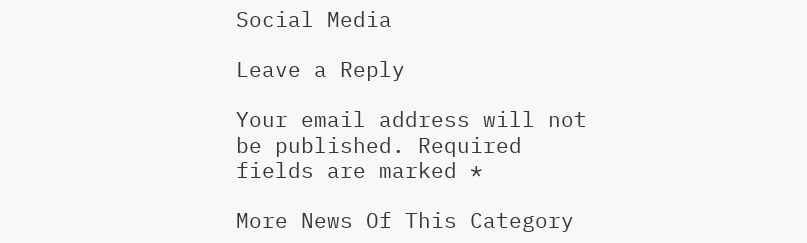Social Media

Leave a Reply

Your email address will not be published. Required fields are marked *

More News Of This Category